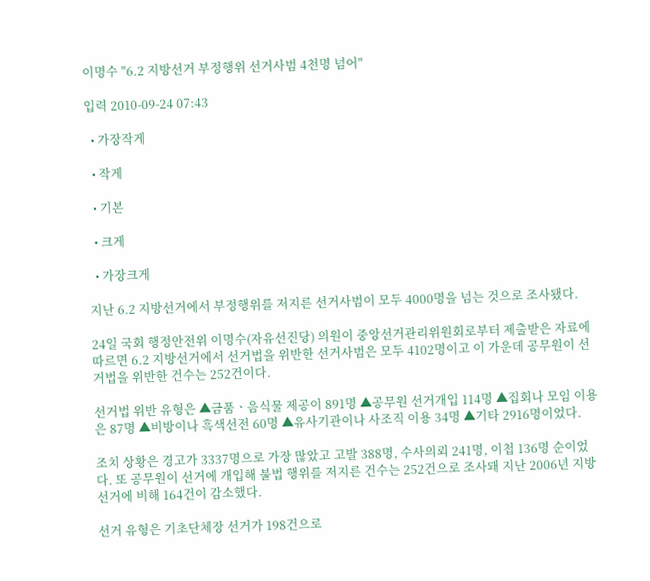이명수 "6.2 지방선거 부정행위 선거사범 4천명 넘어"

입력 2010-09-24 07:43

  • 가장작게

  • 작게

  • 기본

  • 크게

  • 가장크게

지난 6.2 지방선거에서 부정행위를 저지른 선거사범이 모두 4000명을 넘는 것으로 조사됐다.

24일 국회 행정안전위 이명수(자유선진당) 의원이 중앙선거관리위원회로부터 제출받은 자료에 따르면 6.2 지방선거에서 선거법을 위반한 선거사범은 모두 4102명이고 이 가운데 공무원이 선거법을 위반한 건수는 252건이다.

선거법 위반 유형은 ▲금품ㆍ음식물 제공이 891명 ▲공무원 선거개입 114명 ▲집회나 모임 이용은 87명 ▲비방이나 흑색선전 60명 ▲유사기관이나 사조직 이용 34명 ▲기타 2916명이었다.

조치 상황은 경고가 3337명으로 가장 많았고 고발 388명, 수사의뢰 241명, 이첩 136명 순이었다. 또 공무원이 선거에 개입해 불법 행위를 저지른 건수는 252건으로 조사돼 지난 2006년 지방선거에 비해 164건이 감소했다.

선거 유형은 기초단체장 선거가 198건으로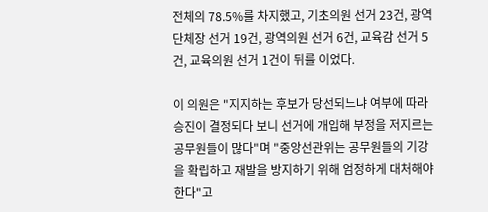전체의 78.5%를 차지했고, 기초의원 선거 23건, 광역단체장 선거 19건, 광역의원 선거 6건, 교육감 선거 5건, 교육의원 선거 1건이 뒤를 이었다.

이 의원은 "지지하는 후보가 당선되느냐 여부에 따라 승진이 결정되다 보니 선거에 개입해 부정을 저지르는 공무원들이 많다"며 "중앙선관위는 공무원들의 기강을 확립하고 재발을 방지하기 위해 엄정하게 대처해야 한다"고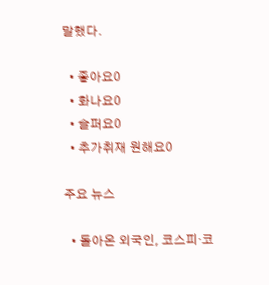말했다.

  • 좋아요0
  • 화나요0
  • 슬퍼요0
  • 추가취재 원해요0

주요 뉴스

  • 돌아온 외국인, 코스피‧코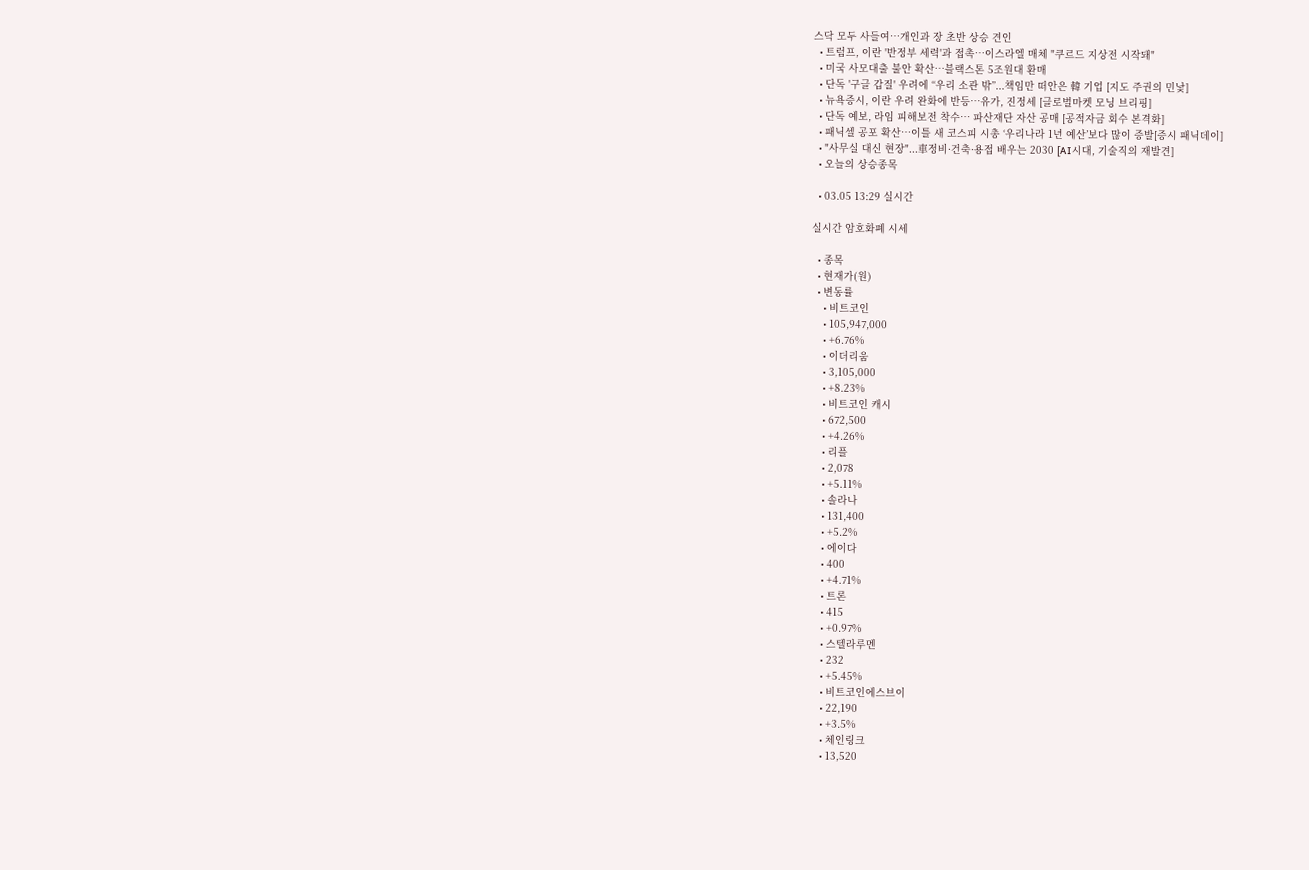스닥 모두 사들여…개인과 장 초반 상승 견인
  • 트럼프, 이란 '반정부 세력'과 접촉⋯이스라엘 매체 "쿠르드 지상전 시작돼"
  • 미국 사모대출 불안 확산…블랙스톤 5조원대 환매
  • 단독 '구글 갑질' 우려에 “우리 소관 밖”...책임만 떠안은 韓 기업 [지도 주권의 민낯]
  • 뉴욕증시, 이란 우려 완화에 반등…유가, 진정세 [글로벌마켓 모닝 브리핑]
  • 단독 예보, 라임 피해보전 착수⋯ 파산재단 자산 공매 [공적자금 회수 본격화]
  • 패닉셀 공포 확산…이틀 새 코스피 시총 ‘우리나라 1년 예산’보다 많이 증발[증시 패닉데이]
  • "사무실 대신 현장"...車정비·건축·용접 배우는 2030 [AI시대, 기술직의 재발견]
  • 오늘의 상승종목

  • 03.05 13:29 실시간

실시간 암호화폐 시세

  • 종목
  • 현재가(원)
  • 변동률
    • 비트코인
    • 105,947,000
    • +6.76%
    • 이더리움
    • 3,105,000
    • +8.23%
    • 비트코인 캐시
    • 672,500
    • +4.26%
    • 리플
    • 2,078
    • +5.11%
    • 솔라나
    • 131,400
    • +5.2%
    • 에이다
    • 400
    • +4.71%
    • 트론
    • 415
    • +0.97%
    • 스텔라루멘
    • 232
    • +5.45%
    • 비트코인에스브이
    • 22,190
    • +3.5%
    • 체인링크
    • 13,520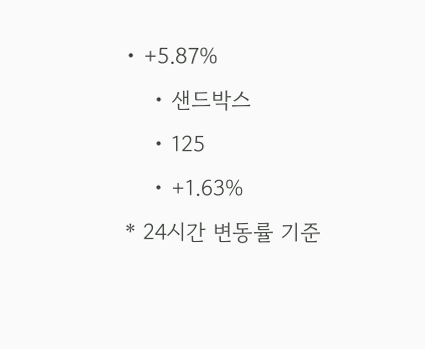• +5.87%
    • 샌드박스
    • 125
    • +1.63%
* 24시간 변동률 기준